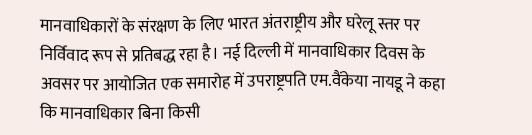मानवाधिकारों के संरक्षण के लिए भारत अंतराष्ट्रीय और घरेलू स्तर पर निर्विवाद रूप से प्रतिबद्ध रहा है। नई दिल्ली में मानवाधिकार दिवस के अवसर पर आयोजित एक समारोह में उपराष्ट्रपति एम.वैंकेया नायडू ने कहा कि मानवाधिकार बिना किसी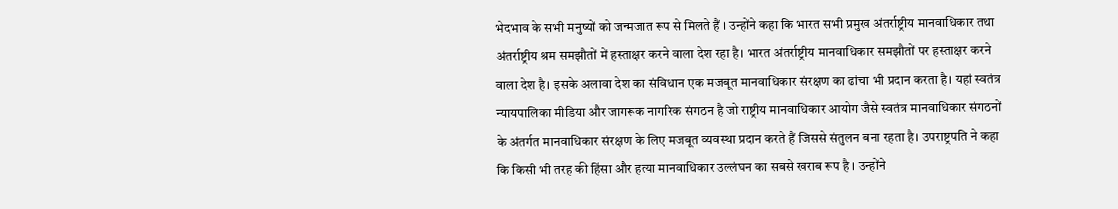भेदभाव के सभी मनुष्यों को जन्मजात रूप से मिलते हैं । उन्होंने कहा कि भारत सभी प्रमुख अंतर्राष्ट्रीय मानवाधिकार तथा अंतर्राष्ट्रीय श्रम समझौतों में हस्ताक्षर करने वाला देश रहा है। भारत अंतर्राष्ट्रीय मानवाधिकार समझौतों पर हस्ताक्षर करने वाला देश है। इसके अलावा देश का संविधान एक मजबूत मानवाधिकार संरक्षण का ढांचा भी प्रदान करता है। यहां स्वतंत्र न्यायपालिका मीडिया और जागरूक नागरिक संगठन है जो राष्ट्रीय मानवाधिकार आयोग जैसे स्वतंत्र मानवाधिकार संगठनों के अंतर्गत मानवाधिकार संरक्षण के लिए मजबूत व्यवस्था प्रदान करते हैं जिससे संतुलन बना रहता है। उपराष्ट्रपति ने कहा कि किसी भी तरह की हिंसा और हत्या मानवाधिकार उल्लंघन का सबसे खराब रूप है । उन्होंने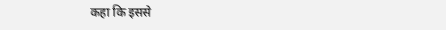कहा कि इससे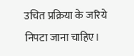उचित प्रक्रिया के जरिये निपटा जाना चाहिए।